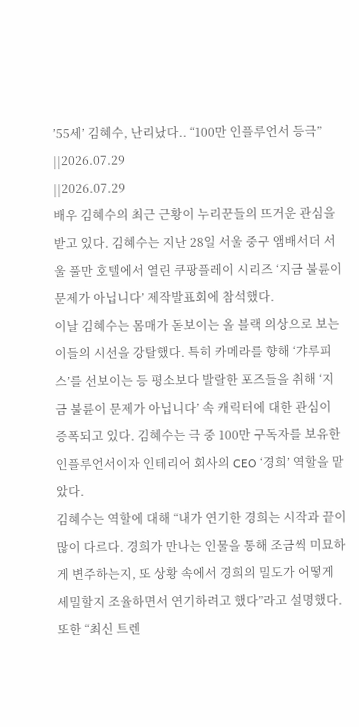’55세’ 김혜수, 난리났다.. “100만 인플루언서 등극”
||2026.07.29
||2026.07.29
배우 김혜수의 최근 근황이 누리꾼들의 뜨거운 관심을 받고 있다. 김혜수는 지난 28일 서울 중구 앰배서더 서울 풀만 호텔에서 열린 쿠팡플레이 시리즈 ‘지금 불륜이 문제가 아닙니다’ 제작발표회에 참석했다.
이날 김혜수는 몸매가 돋보이는 올 블랙 의상으로 보는 이들의 시선을 강탈했다. 특히 카메라를 향해 ‘갸루피스’를 선보이는 등 평소보다 발랄한 포즈들을 취해 ‘지금 불륜이 문제가 아닙니다’ 속 캐릭터에 대한 관심이 증폭되고 있다. 김혜수는 극 중 100만 구독자를 보유한 인플루언서이자 인테리어 회사의 CEO ‘경희’ 역할을 맡았다.
김혜수는 역할에 대해 “내가 연기한 경희는 시작과 끝이 많이 다르다. 경희가 만나는 인물을 통해 조금씩 미묘하게 변주하는지, 또 상황 속에서 경희의 밀도가 어떻게 세밀할지 조율하면서 연기하려고 했다”라고 설명했다.
또한 “최신 트렌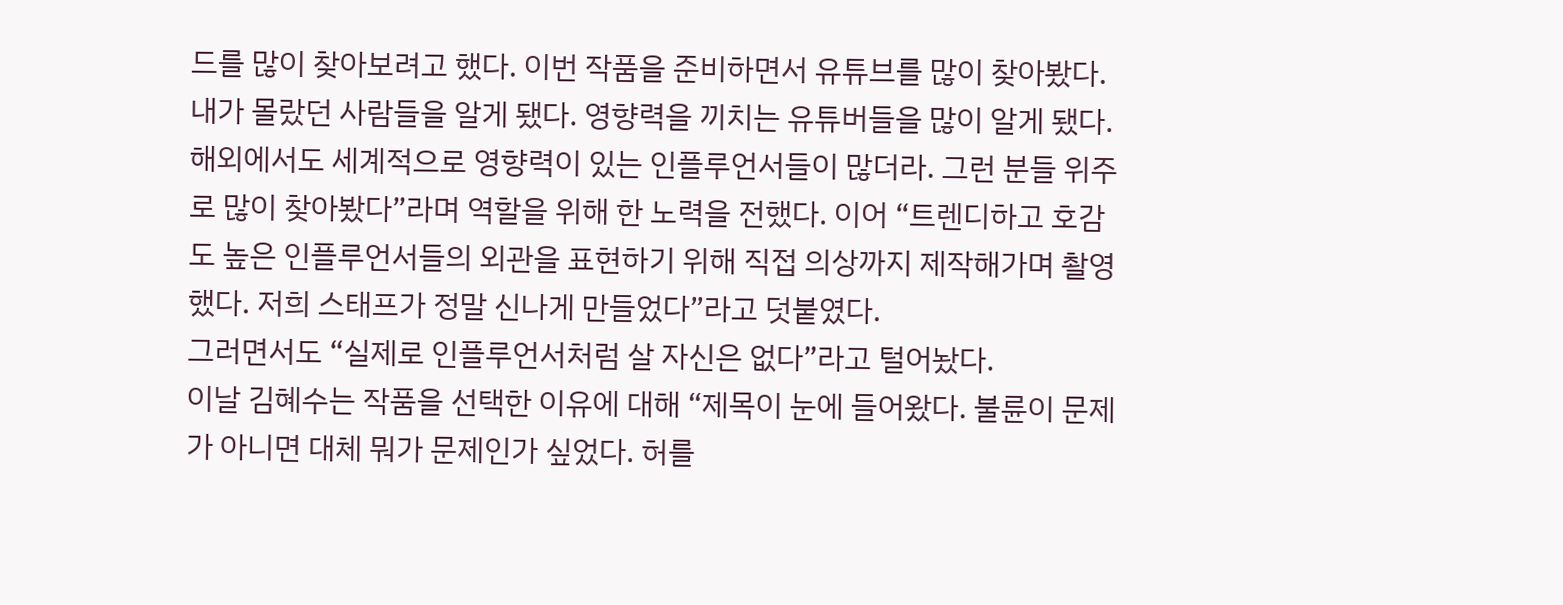드를 많이 찾아보려고 했다. 이번 작품을 준비하면서 유튜브를 많이 찾아봤다. 내가 몰랐던 사람들을 알게 됐다. 영향력을 끼치는 유튜버들을 많이 알게 됐다. 해외에서도 세계적으로 영향력이 있는 인플루언서들이 많더라. 그런 분들 위주로 많이 찾아봤다”라며 역할을 위해 한 노력을 전했다. 이어 “트렌디하고 호감도 높은 인플루언서들의 외관을 표현하기 위해 직접 의상까지 제작해가며 촬영했다. 저희 스태프가 정말 신나게 만들었다”라고 덧붙였다.
그러면서도 “실제로 인플루언서처럼 살 자신은 없다”라고 털어놨다.
이날 김혜수는 작품을 선택한 이유에 대해 “제목이 눈에 들어왔다. 불륜이 문제가 아니면 대체 뭐가 문제인가 싶었다. 허를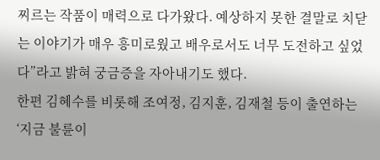찌르는 작품이 매력으로 다가왔다. 예상하지 못한 결말로 치닫는 이야기가 매우 흥미로웠고 배우로서도 너무 도전하고 싶었다”라고 밝혀 궁금증을 자아내기도 했다.
한편 김혜수를 비롯해 조여정, 김지훈, 김재철 등이 출연하는 ‘지금 불륜이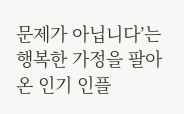문제가 아닙니다’는 행복한 가정을 팔아온 인기 인플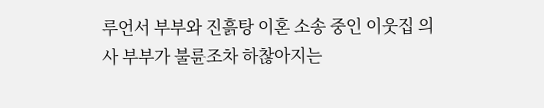루언서 부부와 진흙탕 이혼 소송 중인 이웃집 의사 부부가 불륜조차 하찮아지는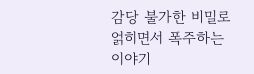감당 불가한 비밀로 얽히면서 폭주하는 이야기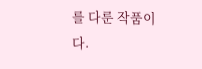를 다룬 작품이다.